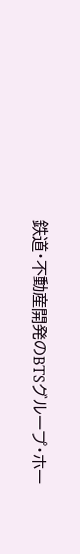鉄道・不動産開発のBTSグループ・ホー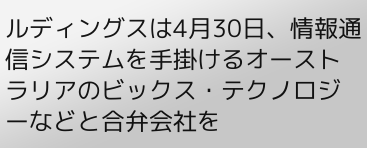ルディングスは4月30日、情報通信システムを手掛けるオーストラリアのビックス・テクノロジーなどと合弁会社を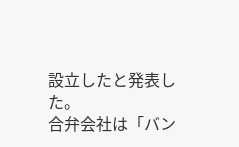設立したと発表した。
合弁会社は「バン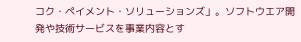コク・ペイメント・ソリューションズ」。ソフトウエア開発や技術サービスを事業内容とす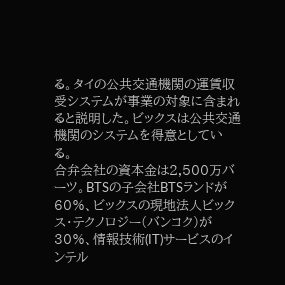る。タイの公共交通機関の運賃収受システムが事業の対象に含まれると説明した。ビックスは公共交通機関のシステムを得意としている。
合弁会社の資本金は2,500万バーツ。BTSの子会社BTSランドが60%、ビックスの現地法人ビックス・テクノロジー(バンコク)が30%、情報技術(IT)サービスのインテル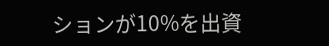ションが10%を出資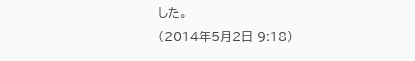した。
(2014年5月2日 9:18)